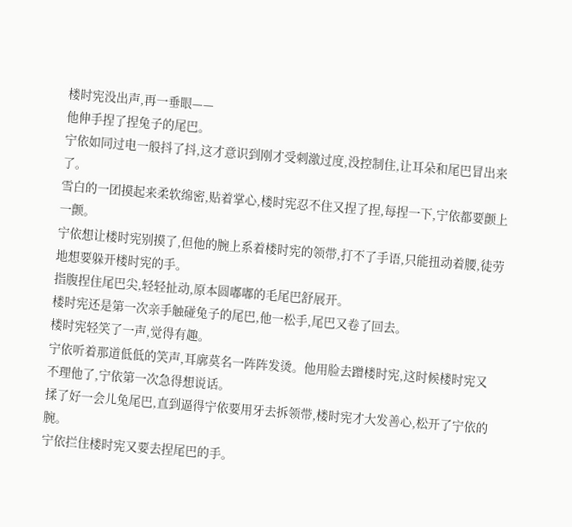楼时宪没出声,再一垂眼——
他伸手捏了捏兔子的尾巴。
宁依如同过电一般抖了抖,这才意识到刚才受刺激过度,没控制住,让耳朵和尾巴冒出来了。
雪白的一团摸起来柔软绵密,贴着掌心,楼时宪忍不住又捏了捏,每捏一下,宁依都要颤上一颤。
宁依想让楼时宪别摸了,但他的腕上系着楼时宪的领带,打不了手语,只能扭动着腰,徒劳地想要躲开楼时宪的手。
指腹捏住尾巴尖,轻轻扯动,原本圆嘟嘟的毛尾巴舒展开。
楼时宪还是第一次亲手触碰兔子的尾巴,他一松手,尾巴又卷了回去。
楼时宪轻笑了一声,觉得有趣。
宁依听着那道低低的笑声,耳廓莫名一阵阵发烫。他用脸去蹭楼时宪,这时候楼时宪又不理他了,宁依第一次急得想说话。
揉了好一会儿兔尾巴,直到逼得宁依要用牙去拆领带,楼时宪才大发善心,松开了宁依的腕。
宁依拦住楼时宪又要去捏尾巴的手。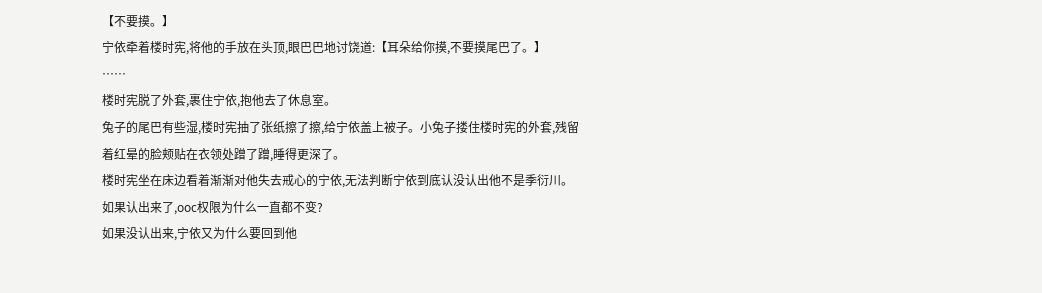【不要摸。】
宁依牵着楼时宪,将他的手放在头顶,眼巴巴地讨饶道:【耳朵给你摸,不要摸尾巴了。】
……
楼时宪脱了外套,裹住宁依,抱他去了休息室。
兔子的尾巴有些湿,楼时宪抽了张纸擦了擦,给宁依盖上被子。小兔子搂住楼时宪的外套,残留着红晕的脸颊贴在衣领处蹭了蹭,睡得更深了。
楼时宪坐在床边看着渐渐对他失去戒心的宁依,无法判断宁依到底认没认出他不是季衍川。
如果认出来了,ooc权限为什么一直都不变?
如果没认出来,宁依又为什么要回到他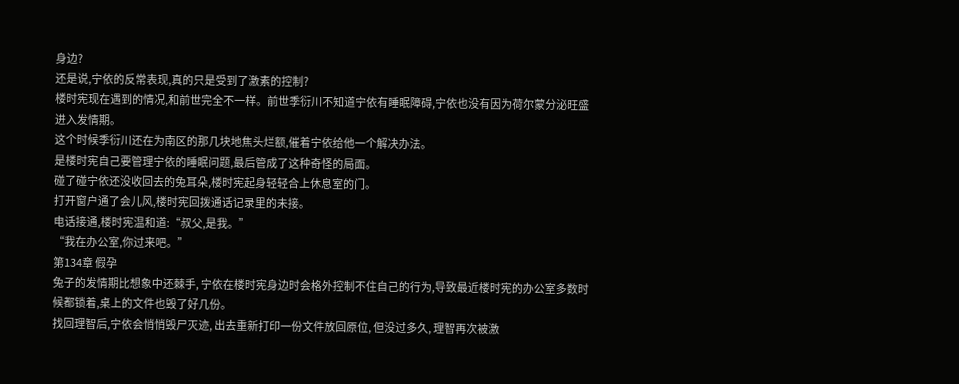身边?
还是说,宁依的反常表现,真的只是受到了激素的控制?
楼时宪现在遇到的情况,和前世完全不一样。前世季衍川不知道宁依有睡眠障碍,宁依也没有因为荷尔蒙分泌旺盛进入发情期。
这个时候季衍川还在为南区的那几块地焦头烂额,催着宁依给他一个解决办法。
是楼时宪自己要管理宁依的睡眠问题,最后管成了这种奇怪的局面。
碰了碰宁依还没收回去的兔耳朵,楼时宪起身轻轻合上休息室的门。
打开窗户通了会儿风,楼时宪回拨通话记录里的未接。
电话接通,楼时宪温和道:“叔父,是我。”
“我在办公室,你过来吧。”
第134章 假孕
兔子的发情期比想象中还棘手, 宁依在楼时宪身边时会格外控制不住自己的行为,导致最近楼时宪的办公室多数时候都锁着,桌上的文件也毁了好几份。
找回理智后,宁依会悄悄毁尸灭迹, 出去重新打印一份文件放回原位, 但没过多久, 理智再次被激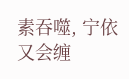素吞噬, 宁依又会缠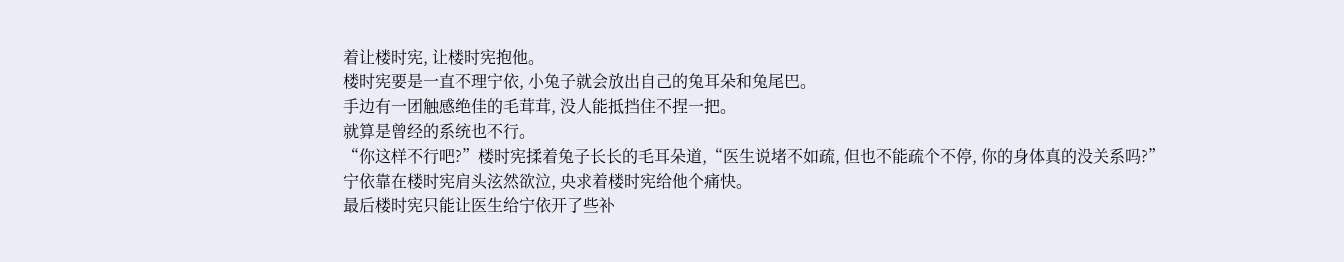着让楼时宪, 让楼时宪抱他。
楼时宪要是一直不理宁依, 小兔子就会放出自己的兔耳朵和兔尾巴。
手边有一团触感绝佳的毛茸茸, 没人能抵挡住不捏一把。
就算是曾经的系统也不行。
“你这样不行吧?”楼时宪揉着兔子长长的毛耳朵道,“医生说堵不如疏, 但也不能疏个不停, 你的身体真的没关系吗?”
宁依靠在楼时宪肩头泫然欲泣, 央求着楼时宪给他个痛快。
最后楼时宪只能让医生给宁依开了些补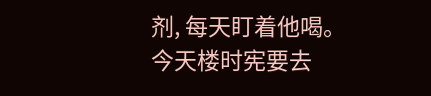剂, 每天盯着他喝。
今天楼时宪要去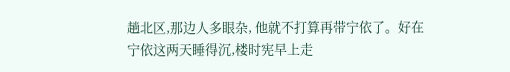趟北区,那边人多眼杂, 他就不打算再带宁依了。好在宁依这两天睡得沉,楼时宪早上走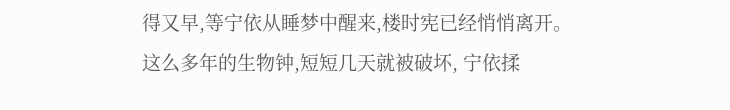得又早,等宁依从睡梦中醒来,楼时宪已经悄悄离开。
这么多年的生物钟,短短几天就被破坏, 宁依揉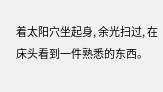着太阳穴坐起身, 余光扫过, 在床头看到一件熟悉的东西。